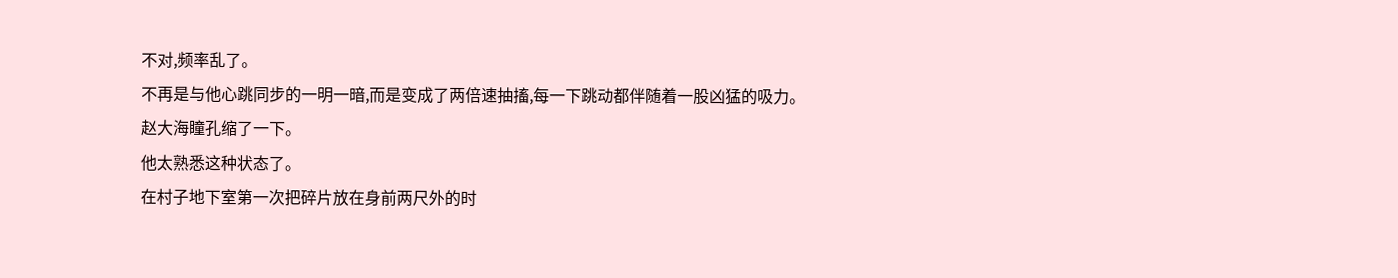不对,频率乱了。
不再是与他心跳同步的一明一暗,而是变成了两倍速抽搐,每一下跳动都伴随着一股凶猛的吸力。
赵大海瞳孔缩了一下。
他太熟悉这种状态了。
在村子地下室第一次把碎片放在身前两尺外的时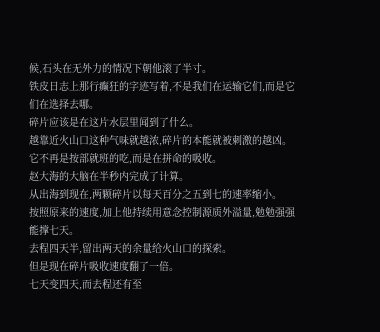候,石头在无外力的情况下朝他滚了半寸。
铁皮日志上那行癫狂的字迹写着,不是我们在运输它们,而是它们在选择去哪。
碎片应该是在这片水层里闻到了什么。
越靠近火山口这种气味就越浓,碎片的本能就被刺激的越凶。
它不再是按部就班的吃,而是在拼命的吸收。
赵大海的大脑在半秒内完成了计算。
从出海到现在,两颗碎片以每天百分之五到七的速率缩小。
按照原来的速度,加上他持续用意念控制源质外溢量,勉勉强强能撑七天。
去程四天半,留出两天的余量给火山口的探索。
但是现在碎片吸收速度翻了一倍。
七天变四天,而去程还有至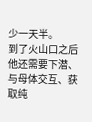少一天半。
到了火山口之后他还需要下潜、与母体交互、获取纯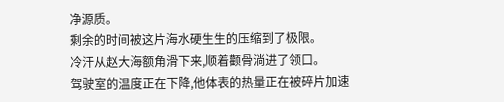净源质。
剩余的时间被这片海水硬生生的压缩到了极限。
冷汗从赵大海额角滑下来,顺着颧骨淌进了领口。
驾驶室的温度正在下降,他体表的热量正在被碎片加速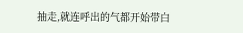抽走,就连呼出的气都开始带白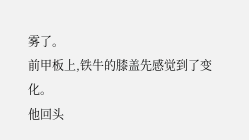雾了。
前甲板上,铁牛的膝盖先感觉到了变化。
他回头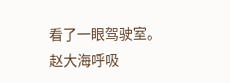看了一眼驾驶室。
赵大海呼吸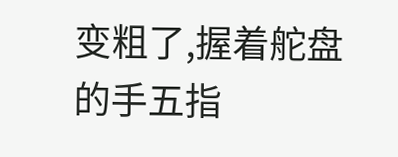变粗了,握着舵盘的手五指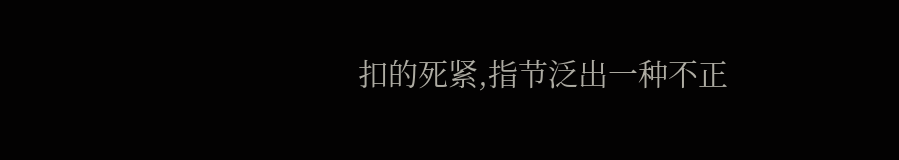扣的死紧,指节泛出一种不正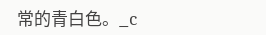常的青白色。_c